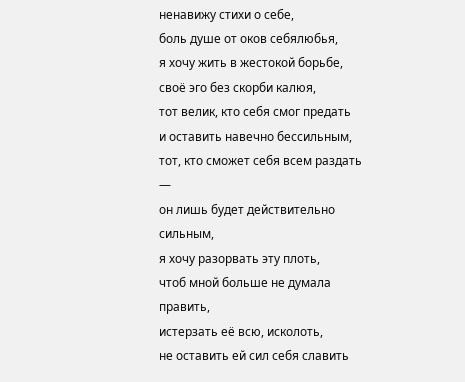ненавижу стихи о себе,
боль душе от оков себялюбья,
я хочу жить в жестокой борьбе,
своё эго без скорби калюя,
тот велик, кто себя смог предать
и оставить навечно бессильным,
тот, кто сможет себя всем раздать —
он лишь будет действительно сильным,
я хочу разорвать эту плоть,
чтоб мной больше не думала править,
истерзать её всю, исколоть,
не оставить ей сил себя славить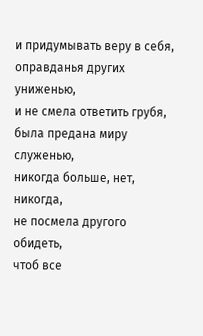и придумывать веру в себя,
оправданья других униженью,
и не смела ответить грубя,
была предана миру служенью,
никогда больше, нет, никогда,
не посмела другого обидеть,
чтоб все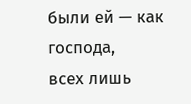были ей — как господа,
всех лишь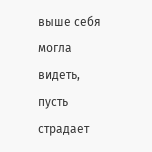выше себя могла видеть,
пусть страдает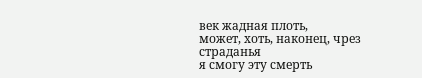век жадная плоть,
может, хоть, наконец, чрез страданья
я смогу эту смерть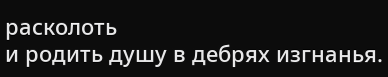расколоть
и родить душу в дебрях изгнанья.